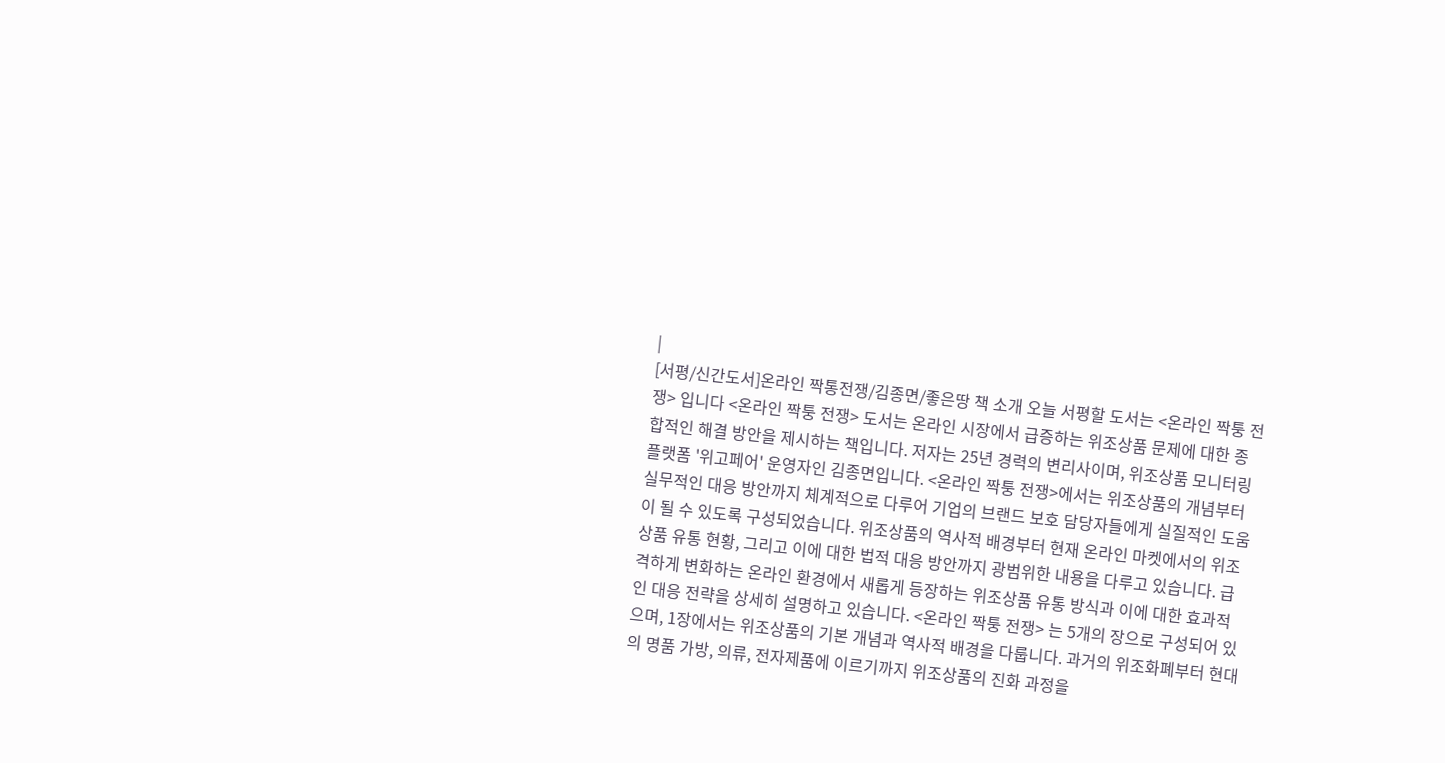|
[서평/신간도서]온라인 짝통전쟁/김종면/좋은땅 책 소개 오늘 서평할 도서는 <온라인 짝퉁 전쟁> 입니다 <온라인 짝퉁 전쟁> 도서는 온라인 시장에서 급증하는 위조상품 문제에 대한 종합적인 해결 방안을 제시하는 책입니다. 저자는 25년 경력의 변리사이며, 위조상품 모니터링 플랫폼 '위고페어' 운영자인 김종면입니다. <온라인 짝퉁 전쟁>에서는 위조상품의 개념부터 실무적인 대응 방안까지 체계적으로 다루어 기업의 브랜드 보호 담당자들에게 실질적인 도움이 될 수 있도록 구성되었습니다. 위조상품의 역사적 배경부터 현재 온라인 마켓에서의 위조상품 유통 현황, 그리고 이에 대한 법적 대응 방안까지 광범위한 내용을 다루고 있습니다. 급격하게 변화하는 온라인 환경에서 새롭게 등장하는 위조상품 유통 방식과 이에 대한 효과적인 대응 전략을 상세히 설명하고 있습니다. <온라인 짝퉁 전쟁> 는 5개의 장으로 구성되어 있으며, 1장에서는 위조상품의 기본 개념과 역사적 배경을 다룹니다. 과거의 위조화폐부터 현대의 명품 가방, 의류, 전자제품에 이르기까지 위조상품의 진화 과정을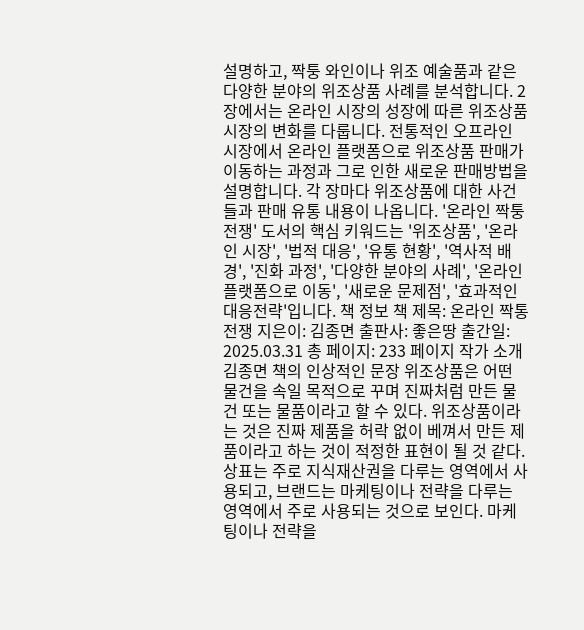설명하고, 짝퉁 와인이나 위조 예술품과 같은 다양한 분야의 위조상품 사례를 분석합니다. 2장에서는 온라인 시장의 성장에 따른 위조상품 시장의 변화를 다룹니다. 전통적인 오프라인 시장에서 온라인 플랫폼으로 위조상품 판매가 이동하는 과정과 그로 인한 새로운 판매방법을 설명합니다. 각 장마다 위조상품에 대한 사건들과 판매 유통 내용이 나옵니다. '온라인 짝퉁 전쟁' 도서의 핵심 키워드는 '위조상품', '온라인 시장', '법적 대응', '유통 현황', '역사적 배경', '진화 과정', '다양한 분야의 사례', '온라인 플랫폼으로 이동', '새로운 문제점', '효과적인 대응전략'입니다. 책 정보 책 제목: 온라인 짝통전쟁 지은이: 김종면 출판사: 좋은땅 출간일: 2025.03.31 총 페이지: 233 페이지 작가 소개 김종면 책의 인상적인 문장 위조상품은 어떤 물건을 속일 목적으로 꾸며 진짜처럼 만든 물건 또는 물품이라고 할 수 있다. 위조상품이라는 것은 진짜 제품을 허락 없이 베껴서 만든 제품이라고 하는 것이 적정한 표현이 될 것 같다. 상표는 주로 지식재산권을 다루는 영역에서 사용되고, 브랜드는 마케팅이나 전략을 다루는 영역에서 주로 사용되는 것으로 보인다. 마케팅이나 전략을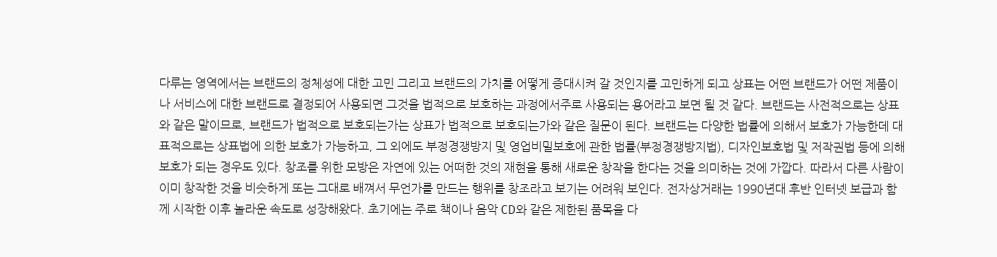다루는 영역에서는 브랜드의 정체성에 대한 고민 그리고 브랜드의 가치를 어떻게 증대시켜 갈 것인지를 고민하게 되고 상표는 어떤 브랜드가 어떤 제품이나 서비스에 대한 브랜드로 결정되어 사용되면 그것을 법적으로 보호하는 과정에서주로 사용되는 용어라고 보면 될 것 같다. 브랜드는 사전적으로는 상표와 같은 말이므로, 브랜드가 법적으로 보호되는가는 상표가 법적으로 보호되는가와 같은 질문이 된다. 브랜드는 다양한 법률에 의해서 보호가 가능한데 대표적으로는 상표법에 의한 보호가 가능하고, 그 외에도 부정경쟁방지 및 영업비밀보호에 관한 법률(부정경쟁방지법), 디자인보호법 및 저작권법 등에 의해 보호가 되는 경우도 있다. 창조를 위한 모방은 자연에 있는 어떠한 것의 재현을 통해 새로운 창작을 한다는 것을 의미하는 것에 가깝다. 따라서 다른 사람이 이미 창작한 것을 비슷하게 또는 그대로 배껴서 무언가를 만드는 행위를 창조라고 보기는 어려워 보인다. 전자상거래는 1990년대 후반 인터넷 보급과 함께 시작한 이후 놀라운 속도로 성장해왔다. 초기에는 주로 책이나 음악 CD와 같은 제한된 품목을 다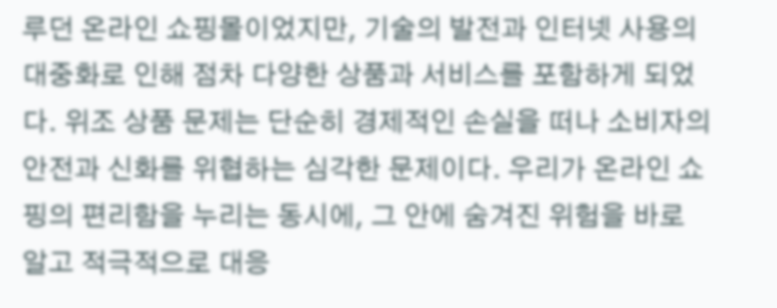루던 온라인 쇼핑몰이었지만, 기술의 발전과 인터넷 사용의 대중화로 인해 점차 다양한 상품과 서비스를 포함하게 되었다. 위조 상품 문제는 단순히 경제적인 손실을 떠나 소비자의 안전과 신화를 위협하는 심각한 문제이다. 우리가 온라인 쇼핑의 편리함을 누리는 동시에, 그 안에 숨겨진 위험을 바로 알고 적극적으로 대응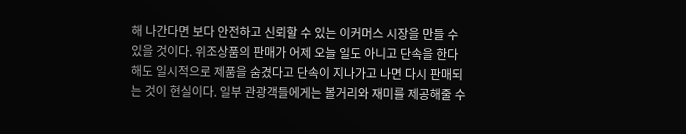해 나간다면 보다 안전하고 신뢰할 수 있는 이커머스 시장을 만들 수 있을 것이다. 위조상품의 판매가 어제 오늘 일도 아니고 단속을 한다 해도 일시적으로 제품을 숨겼다고 단속이 지나가고 나면 다시 판매되는 것이 현실이다. 일부 관광객들에게는 볼거리와 재미를 제공해줄 수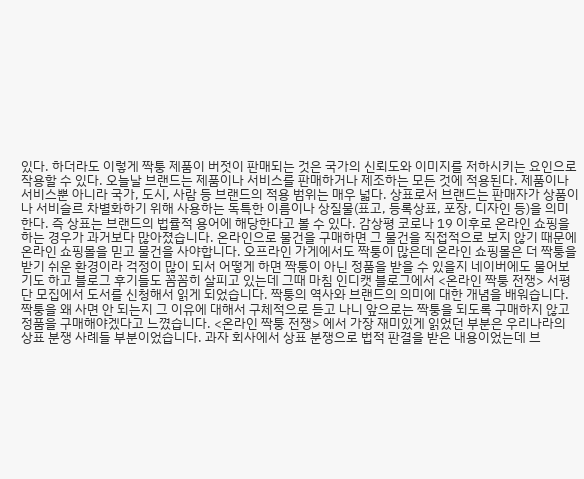있다. 하더라도 이렇게 짝퉁 제품이 버젓이 판매되는 것은 국가의 신뢰도와 이미지를 저하시키는 요인으로 작용할 수 있다. 오늘날 브랜드는 제품이나 서비스를 판매하거나 제조하는 모든 것에 적용된다. 제품이나 서비스뿐 아니라 국가, 도시, 사람 등 브랜드의 적용 범위는 매우 넓다. 상표로서 브랜드는 판매자가 상품이나 서비슬르 차별화하기 위해 사용하는 독특한 이름이나 상질물(표고, 등록상표, 포장, 디자인 등)을 의미한다. 즉 상표는 브랜드의 법률적 용어에 해당한다고 볼 수 있다. 감상평 코로나 19 이후로 온라인 쇼핑을 하는 경우가 과거보다 많아졌습니다. 온라인으로 물건을 구매하면 그 물건을 직접적으로 보지 않기 때문에 온라인 쇼핑몰을 믿고 물건을 사야합니다. 오프라인 가게에서도 짝퉁이 많은데 온라인 쇼핑몰은 더 짝퉁을 받기 쉬운 환경이라 걱정이 많이 되서 어떻게 하면 짝퉁이 아닌 정품을 받을 수 있을지 네이버에도 물어보기도 하고 블로그 후기들도 꼼꼼히 살피고 있는데 그때 마침 인디캣 블로그에서 <온라인 짝퉁 전쟁> 서평단 모집에서 도서를 신청해서 읽게 되었습니다. 짝퉁의 역사와 브랜드의 의미에 대한 개념을 배워습니다. 짝퉁을 왜 사면 안 되는지 그 이유에 대해서 구체적으로 듣고 나니 앞으로는 짝퉁을 되도록 구매하지 않고 정품을 구매해야겠다고 느꼈습니다. <온라인 짝퉁 전쟁> 에서 가장 재미있게 읽었던 부분은 우리나라의 상표 분쟁 사례들 부분이었습니다. 과자 회사에서 상표 분쟁으로 법적 판결을 받은 내용이었는데 브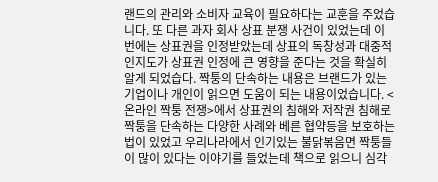랜드의 관리와 소비자 교육이 필요하다는 교훈을 주었습니다. 또 다른 과자 회사 상표 분쟁 사건이 있었는데 이번에는 상표권을 인정받았는데 상표의 독창성과 대중적 인지도가 상표권 인정에 큰 영향을 준다는 것을 확실히 알게 되었습다. 짝퉁의 단속하는 내용은 브랜드가 있는 기업이나 개인이 읽으면 도움이 되는 내용이었습니다. <온라인 짝퉁 전쟁>에서 상표권의 침해와 저작권 침해로 짝퉁을 단속하는 다양한 사례와 베른 협약등을 보호하는 법이 있었고 우리나라에서 인기있는 불닭볶음면 짝퉁들이 많이 있다는 이야기를 들었는데 책으로 읽으니 심각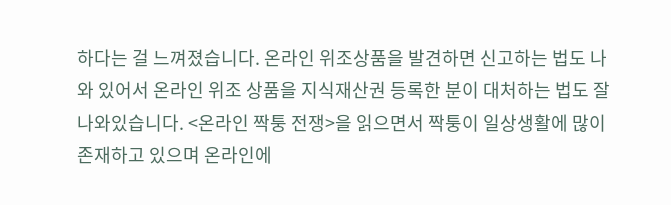하다는 걸 느껴졌습니다. 온라인 위조상품을 발견하면 신고하는 법도 나와 있어서 온라인 위조 상품을 지식재산권 등록한 분이 대처하는 법도 잘 나와있습니다. <온라인 짝퉁 전쟁>을 읽으면서 짝퉁이 일상생활에 많이 존재하고 있으며 온라인에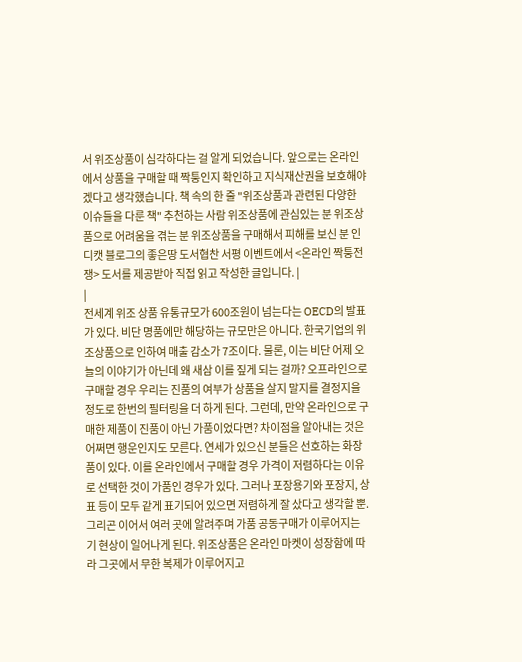서 위조상품이 심각하다는 걸 알게 되었습니다. 앞으로는 온라인에서 상품을 구매할 때 짝퉁인지 확인하고 지식재산권을 보호해야겠다고 생각했습니다. 책 속의 한 줄 "위조상품과 관련된 다양한 이슈들을 다룬 책" 추천하는 사람 위조상품에 관심있는 분 위조상품으로 어려움을 겪는 분 위조상품을 구매해서 피해를 보신 분 인디캣 블로그의 좋은땅 도서협찬 서평 이벤트에서 <온라인 짝퉁전쟁> 도서를 제공받아 직접 읽고 작성한 글입니다. |
|
전세계 위조 상품 유통규모가 600조원이 넘는다는 OECD의 발표가 있다. 비단 명품에만 해당하는 규모만은 아니다. 한국기업의 위조상품으로 인하여 매출 감소가 7조이다. 물론, 이는 비단 어제 오늘의 이야기가 아닌데 왜 새삼 이를 짚게 되는 걸까? 오프라인으로 구매할 경우 우리는 진품의 여부가 상품을 살지 말지를 결정지을 정도로 한번의 필터링을 더 하게 된다. 그런데, 만약 온라인으로 구매한 제품이 진품이 아닌 가품이었다면? 차이점을 알아내는 것은 어쩌면 행운인지도 모른다. 연세가 있으신 분들은 선호하는 화장품이 있다. 이를 온라인에서 구매할 경우 가격이 저렴하다는 이유로 선택한 것이 가품인 경우가 있다. 그러나 포장용기와 포장지, 상표 등이 모두 같게 표기되어 있으면 저렴하게 잘 샀다고 생각할 뿐. 그리곤 이어서 여러 곳에 알려주며 가품 공동구매가 이루어지는 기 현상이 일어나게 된다. 위조상품은 온라인 마켓이 성장함에 따라 그곳에서 무한 복제가 이루어지고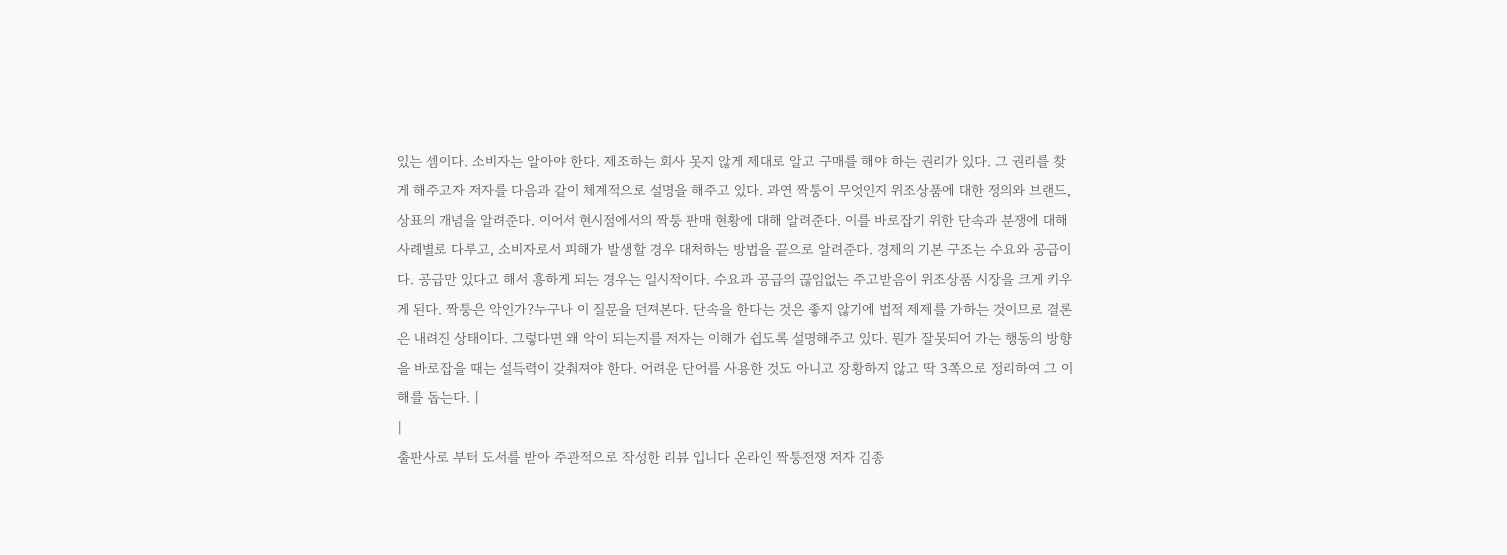있는 셈이다. 소비자는 알아야 한다. 제조하는 회사 못지 않게 제대로 알고 구매를 해야 하는 권리가 있다. 그 권리를 찾게 해주고자 저자를 다음과 같이 체계적으로 설명을 해주고 있다. 과연 짝퉁이 무엇인지 위조상품에 대한 정의와 브랜드, 상표의 개념을 알려준다. 이어서 현시점에서의 짝퉁 판매 현황에 대해 알려준다. 이를 바로잡기 위한 단속과 분쟁에 대해 사례별로 다루고, 소비자로서 피해가 발생할 경우 대처하는 방법을 끝으로 알려준다. 경제의 기본 구조는 수요와 공급이다. 공급만 있다고 해서 흥하게 되는 경우는 일시적이다. 수요과 공급의 끊임없는 주고받음이 위조상품 시장을 크게 키우게 된다. 짝퉁은 악인가?누구나 이 질문을 던져본다. 단속을 한다는 것은 좋지 않기에 법적 제제를 가하는 것이므로 결론은 내려진 상태이다. 그렇다면 왜 악이 되는지를 저자는 이해가 쉽도록 설명해주고 있다. 뭔가 잘못되어 가는 행동의 방향을 바로잡을 때는 설득력이 갖춰져야 한다. 어려운 단어를 사용한 것도 아니고 장황하지 않고 딱 3쪽으로 정리하여 그 이해를 돕는다. |
|
출판사로 부터 도서를 받아 주관적으로 작성한 리뷰 입니다 온라인 짝퉁전쟁 저자 김종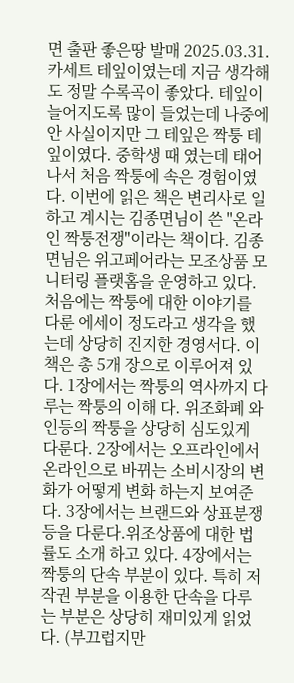면 출판 좋은땅 발매 2025.03.31. 카세트 테잎이였는데 지금 생각해도 정말 수록곡이 좋았다. 테잎이 늘어지도록 많이 들었는데 나중에 안 사실이지만 그 테잎은 짝퉁 테잎이였다. 중학생 때 였는데 태어나서 처음 짝퉁에 속은 경험이였다. 이번에 읽은 책은 변리사로 일하고 계시는 김종면님이 쓴 "온라인 짝퉁전쟁"이라는 책이다. 김종면님은 위고페어라는 모조상품 모니터링 플랫홈을 운영하고 있다. 처음에는 짝퉁에 대한 이야기를 다룬 에세이 정도라고 생각을 했는데 상당히 진지한 경영서다. 이 책은 총 5개 장으로 이루어져 있다. 1장에서는 짝퉁의 역사까지 다루는 짝퉁의 이해 다. 위조화폐 와인등의 짝퉁을 상당히 심도있게 다룬다. 2장에서는 오프라인에서 온라인으로 바뀌는 소비시장의 변화가 어떻게 변화 하는지 보여준다. 3장에서는 브랜드와 상표분쟁 등을 다룬다.위조상품에 대한 법률도 소개 하고 있다. 4장에서는 짝퉁의 단속 부분이 있다. 특히 저작권 부분을 이용한 단속을 다루는 부분은 상당히 재미있게 읽었다. (부끄럽지만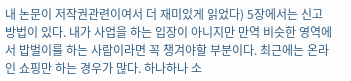내 논문이 저작권관련이여서 더 재미있게 읽었다) 5장에서는 신고 방법이 있다. 내가 사업을 하는 입장이 아니지만 만역 비슷한 영역에서 밥벌이를 하는 사람이라면 꼭 챙겨야할 부분이다. 최근에는 온라인 쇼핑만 하는 경우가 많다. 하나하나 소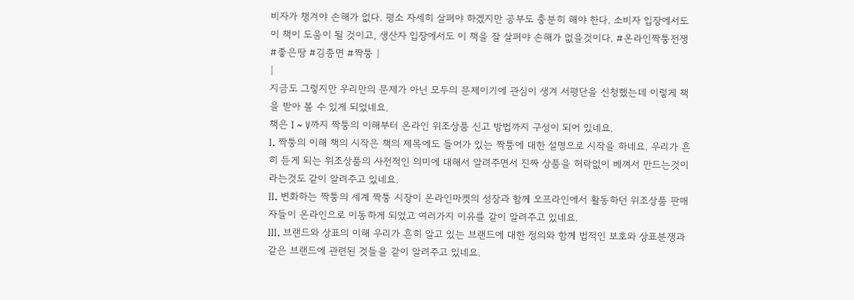비자가 챙겨야 손해가 없다. 평소 자세히 살펴야 하겠지만 공부도 충분히 해야 한다. 소비자 입장에서도 이 책이 도움이 될 것이고, 생산자 입장에서도 이 책을 잘 살펴야 손해가 없을것이다. #온라인짝퉁전쟁 #좋은땅 #김종면 #짝퉁 |
|
지금도 그렇지만 우리만의 문제가 아닌 모두의 문제이기에 관심이 생겨 서평단을 신청했는데 이렇게 책을 받아 볼 수 있게 되었네요.
책은 I ~ V까지 짝퉁의 이해부터 온라인 위조상품 신고 방법까지 구성이 되어 있네요.
I. 짝퉁의 이해 책의 시작은 책의 제목에도 들어가 있는 짝퉁에 대한 설명으로 시작을 하네요. 우리가 흔히 듣게 되는 위조상품의 사전적인 의미에 대해서 알려주면서 진짜 상품을 허락없이 베껴서 만드는것이라는것도 같이 알려주고 있네요.
II. 변화하는 짝퉁의 세계 짝퉁 시장이 온라인마켓의 성장과 함께 오프라인에서 활동하던 위조상품 판매자들이 온라인으로 이동하게 되었고 여러가지 이유를 같이 알려주고 있네요.
III. 브랜드와 상표의 이해 우리가 흔히 알고 있는 브랜드에 대한 정의와 함께 법적인 보호와 상표분쟁과 같은 브랜드에 관련된 것들을 같이 알려주고 있네요.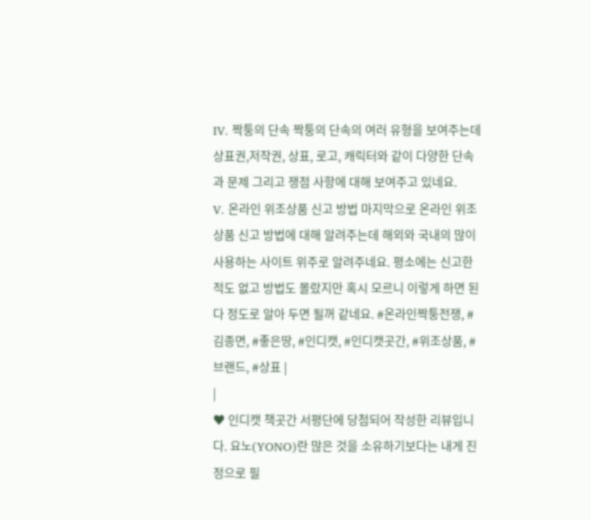IV. 짝퉁의 단속 짝퉁의 단속의 여러 유형을 보여주는데 상표권,저작권, 상표, 로고, 캐릭터와 같이 다양한 단속과 문제 그리고 쟁점 사항에 대해 보여주고 있네요.
V. 온라인 위조상품 신고 방법 마지막으로 온라인 위조상품 신고 방법에 대해 알려주는데 해외와 국내의 많이 사용하는 사이트 위주로 알려주네요. 평소에는 신고한적도 없고 방법도 몰랐지만 혹시 모르니 이렇게 하면 된다 정도로 알아 두면 될꺼 같네요. #온라인짝퉁전쟁, #김종면, #좋은땅, #인디캣, #인디캣곳간, #위조상품, #브랜드, #상표 |
|
♥ 인디캣 책곳간 서평단에 당첨되어 작성한 리뷰입니다. 요노(YONO)란 많은 것을 소유하기보다는 내게 진정으로 필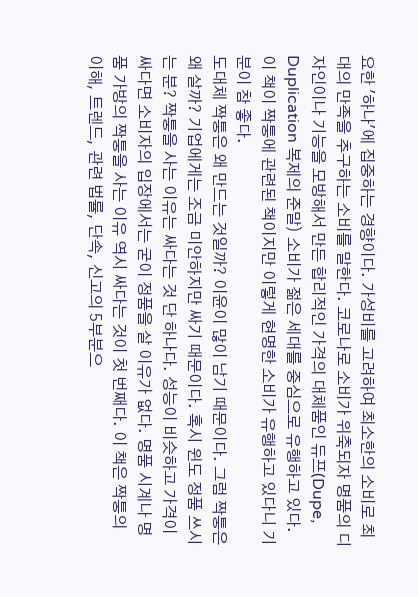요한 '하나'에 집중하는 경향이다. 가성비를 고려하여 최소한의 소비로 최대의 만족을 추구하는 소비를 말한다. 코로나로 소비가 위축되자 명품의 디자인이나 기능을 모방해서 만든 합리적인 가격의 대체품인 듀프(Dupe, Duplication 복제의 준말) 소비가 젊은 세대를 중심으로 유행하고 있다. 이 책이 짝퉁에 관련된 책이지만 이렇게 현명한 소비가 유행하고 있다니 기분이 참 좋다.
도대체 짝퉁은 왜 만드는 것일까? 이윤이 많이 남기 때문이다. 그럼 짝퉁은 왜 살까? 기업에게는 조금 미안하지만 싸기 때문이다. 혹시 윈도 정품 쓰시는 분? 짝퉁을 사는 이유는 싸다는 것 단 하나다. 성능이 비슷하고 가격이 싸다면 소비자의 입장에서는 굳이 정품을 살 이유가 없다. 명품 시계나 명품 가방의 짝퉁을 사는 이유 역시 싸다는 것이 첫 번째다. 이 책은 짝퉁의 이해, 트렌드, 관련 법률, 단속, 신고의 5부분으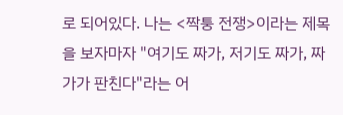로 되어있다. 나는 <짝퉁 전쟁>이라는 제목을 보자마자 "여기도 짜가, 저기도 짜가, 짜가가 판친다"라는 어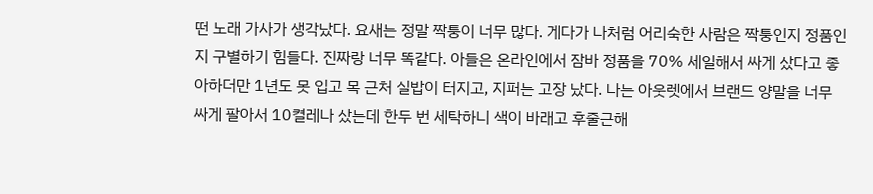떤 노래 가사가 생각났다. 요새는 정말 짝퉁이 너무 많다. 게다가 나처럼 어리숙한 사람은 짝퉁인지 정품인지 구별하기 힘들다. 진짜랑 너무 똑같다. 아들은 온라인에서 잠바 정품을 70% 세일해서 싸게 샀다고 좋아하더만 1년도 못 입고 목 근처 실밥이 터지고, 지퍼는 고장 났다. 나는 아웃렛에서 브랜드 양말을 너무 싸게 팔아서 10켤레나 샀는데 한두 번 세탁하니 색이 바래고 후줄근해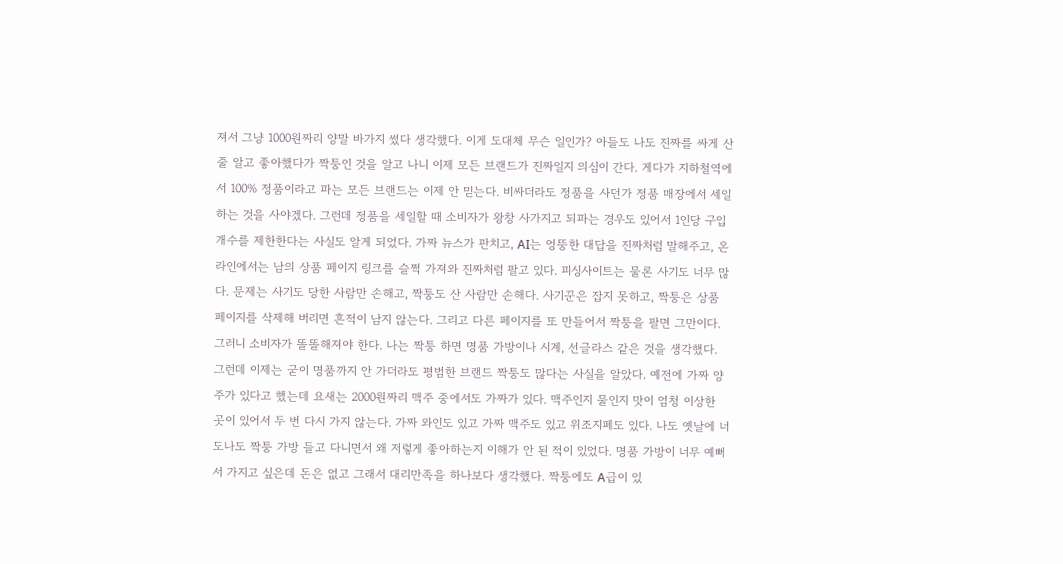져서 그냥 1000원짜리 양말 바가지 썼다 생각했다. 이게 도대체 무슨 일인가? 아들도 나도 진짜를 싸게 산 줄 알고 좋아했다가 짝퉁인 것을 알고 나니 이제 모든 브랜드가 진짜일지 의심이 간다. 게다가 지하철역에서 100% 정품이라고 파는 모든 브랜드는 이제 안 믿는다. 비싸더라도 정품을 사던가 정품 매장에서 세일하는 것을 사야겠다. 그런데 정품을 세일할 때 소비자가 왕창 사가지고 되파는 경우도 있어서 1인당 구입 개수를 제한한다는 사실도 알게 되었다. 가짜 뉴스가 판치고, AI는 엉뚱한 대답을 진짜처럼 말해주고, 온라인에서는 남의 상품 페이지 링크를 슬쩍 가져와 진짜처럼 팔고 있다. 피싱사이트는 물론 사기도 너무 많다. 문제는 사기도 당한 사람만 손해고, 짝퉁도 산 사람만 손해다. 사기꾼은 잡지 못하고, 짝퉁은 상품 페이지를 삭제해 버리면 흔적이 남지 않는다. 그리고 다른 페이지를 또 만들어서 짝퉁을 팔면 그만이다. 그러니 소비자가 똘똘해져야 한다. 나는 짝퉁 하면 명품 가방이나 시계, 선글라스 같은 것을 생각했다. 그런데 이제는 굳이 명품까지 안 가더라도 평범한 브랜드 짝퉁도 많다는 사실을 알았다. 예전에 가짜 양주가 있다고 했는데 요새는 2000원짜리 맥주 중에서도 가짜가 있다. 맥주인지 물인지 맛이 엄청 이상한 곳이 있어서 두 번 다시 가지 않는다. 가짜 와인도 있고 가짜 맥주도 있고 위조지폐도 있다. 나도 옛날에 너도나도 짝퉁 가방 들고 다니면서 왜 저렇게 좋아하는지 이해가 안 된 적이 있었다. 명품 가방이 너무 예뻐서 가지고 싶은데 돈은 없고 그래서 대리만족을 하나보다 생각했다. 짝퉁에도 A급이 있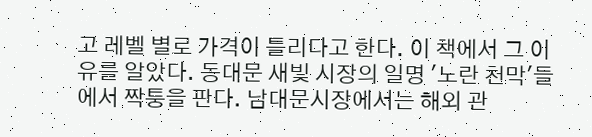고 레벨 별로 가격이 틀리다고 한다. 이 책에서 그 이유를 알았다. 동대문 새빛 시장의 일명 '노란 천막'들에서 짝퉁을 판다. 남대문시장에서는 해외 관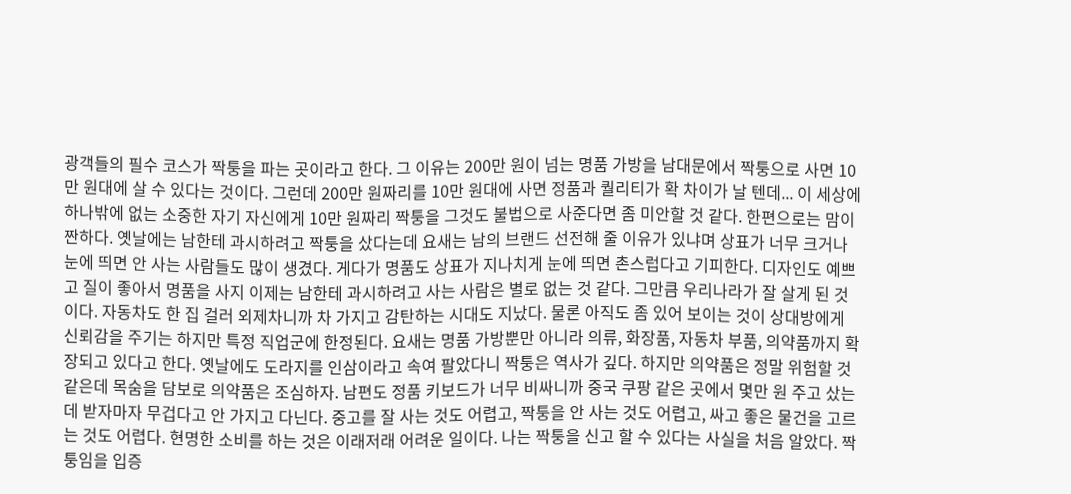광객들의 필수 코스가 짝퉁을 파는 곳이라고 한다. 그 이유는 200만 원이 넘는 명품 가방을 남대문에서 짝퉁으로 사면 10만 원대에 살 수 있다는 것이다. 그런데 200만 원짜리를 10만 원대에 사면 정품과 퀄리티가 확 차이가 날 텐데... 이 세상에 하나밖에 없는 소중한 자기 자신에게 10만 원짜리 짝퉁을 그것도 불법으로 사준다면 좀 미안할 것 같다. 한편으로는 맘이 짠하다. 옛날에는 남한테 과시하려고 짝퉁을 샀다는데 요새는 남의 브랜드 선전해 줄 이유가 있냐며 상표가 너무 크거나 눈에 띄면 안 사는 사람들도 많이 생겼다. 게다가 명품도 상표가 지나치게 눈에 띄면 촌스럽다고 기피한다. 디자인도 예쁘고 질이 좋아서 명품을 사지 이제는 남한테 과시하려고 사는 사람은 별로 없는 것 같다. 그만큼 우리나라가 잘 살게 된 것이다. 자동차도 한 집 걸러 외제차니까 차 가지고 감탄하는 시대도 지났다. 물론 아직도 좀 있어 보이는 것이 상대방에게 신뢰감을 주기는 하지만 특정 직업군에 한정된다. 요새는 명품 가방뿐만 아니라 의류, 화장품, 자동차 부품, 의약품까지 확장되고 있다고 한다. 옛날에도 도라지를 인삼이라고 속여 팔았다니 짝퉁은 역사가 깊다. 하지만 의약품은 정말 위험할 것 같은데 목숨을 담보로 의약품은 조심하자. 남편도 정품 키보드가 너무 비싸니까 중국 쿠팡 같은 곳에서 몇만 원 주고 샀는데 받자마자 무겁다고 안 가지고 다닌다. 중고를 잘 사는 것도 어렵고, 짝퉁을 안 사는 것도 어렵고, 싸고 좋은 물건을 고르는 것도 어렵다. 현명한 소비를 하는 것은 이래저래 어려운 일이다. 나는 짝퉁을 신고 할 수 있다는 사실을 처음 알았다. 짝퉁임을 입증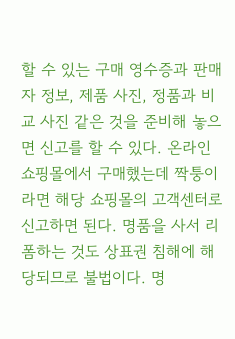할 수 있는 구매 영수증과 판매자 정보, 제품 사진, 정품과 비교 사진 같은 것을 준비해 놓으면 신고를 할 수 있다. 온라인 쇼핑몰에서 구매했는데 짝퉁이라면 해당 쇼핑몰의 고객센터로 신고하면 된다. 명품을 사서 리폼하는 것도 상표권 침해에 해당되므로 불법이다. 명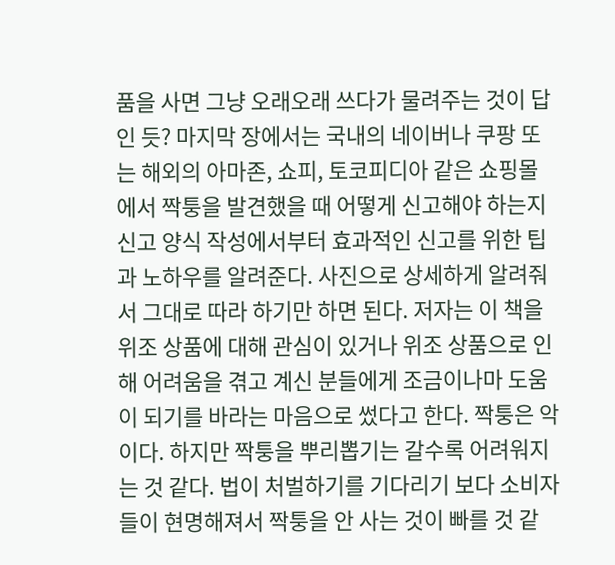품을 사면 그냥 오래오래 쓰다가 물려주는 것이 답인 듯? 마지막 장에서는 국내의 네이버나 쿠팡 또는 해외의 아마존, 쇼피, 토코피디아 같은 쇼핑몰에서 짝퉁을 발견했을 때 어떻게 신고해야 하는지 신고 양식 작성에서부터 효과적인 신고를 위한 팁과 노하우를 알려준다. 사진으로 상세하게 알려줘서 그대로 따라 하기만 하면 된다. 저자는 이 책을 위조 상품에 대해 관심이 있거나 위조 상품으로 인해 어려움을 겪고 계신 분들에게 조금이나마 도움이 되기를 바라는 마음으로 썼다고 한다. 짝퉁은 악이다. 하지만 짝퉁을 뿌리뽑기는 갈수록 어려워지는 것 같다. 법이 처벌하기를 기다리기 보다 소비자들이 현명해져서 짝퉁을 안 사는 것이 빠를 것 같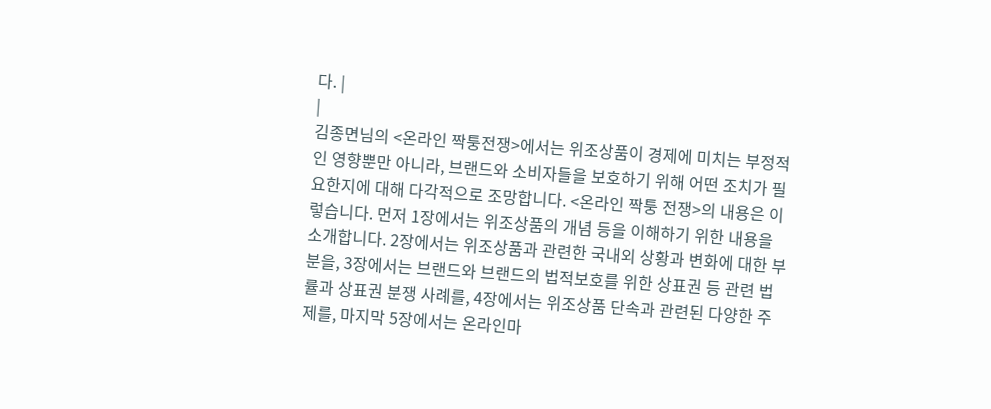다. |
|
김종면님의 <온라인 짝퉁전쟁>에서는 위조상품이 경제에 미치는 부정적인 영향뿐만 아니라, 브랜드와 소비자들을 보호하기 위해 어떤 조치가 필요한지에 대해 다각적으로 조망합니다. <온라인 짝퉁 전쟁>의 내용은 이렇습니다. 먼저 1장에서는 위조상품의 개념 등을 이해하기 위한 내용을 소개합니다. 2장에서는 위조상품과 관련한 국내외 상황과 변화에 대한 부분을, 3장에서는 브랜드와 브랜드의 법적보호를 위한 상표권 등 관련 법률과 상표권 분쟁 사례를, 4장에서는 위조상품 단속과 관련된 다양한 주제를, 마지막 5장에서는 온라인마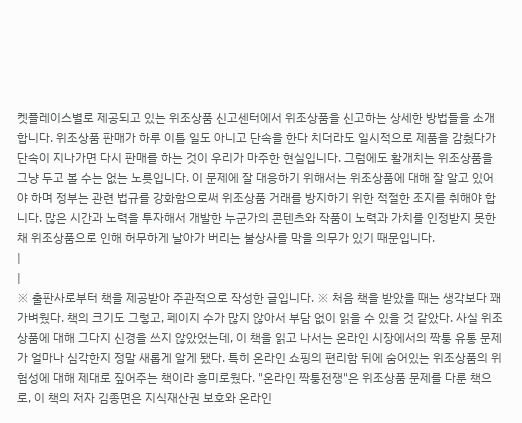켓플레이스별로 제공되고 있는 위조상품 신고센터에서 위조상품을 신고하는 상세한 방법들을 소개합니다. 위조상품 판매가 하루 이틀 일도 아니고 단속을 한다 치더라도 일시적으로 제품을 감췄다가 단속이 지나가면 다시 판매를 하는 것이 우리가 마주한 현실입니다. 그럼에도 활개치는 위조상품을 그냥 두고 볼 수는 없는 노릇입니다. 이 문제에 잘 대응하기 위해서는 위조상품에 대해 잘 알고 있어야 하며 정부는 관련 법규를 강화함으로써 위조상품 거래를 방지하기 위한 적절한 조지를 취해야 합니다. 많은 시간과 노력을 투자해서 개발한 누군가의 콘텐츠와 작품이 노력과 가치를 인정받지 못한 채 위조상품으로 인해 허무하게 날아가 버리는 불상사를 막을 의무가 있기 때문입니다.
|
|
※ 출판사로부터 책을 제공받아 주관적으로 작성한 글입니다. ※ 처음 책을 받았을 때는 생각보다 꽤 가벼웠다. 책의 크기도 그렇고, 페이지 수가 많지 않아서 부담 없이 읽을 수 있을 것 같았다. 사실 위조상품에 대해 그다지 신경을 쓰지 않았었는데, 이 책을 읽고 나서는 온라인 시장에서의 짝퉁 유통 문제가 얼마나 심각한지 정말 새롭게 알게 됐다. 특히 온라인 쇼핑의 편리함 뒤에 숨어있는 위조상품의 위험성에 대해 제대로 짚어주는 책이라 흥미로웠다. "온라인 짝퉁전쟁"은 위조상품 문제를 다룬 책으로, 이 책의 저자 김종면은 지식재산권 보호와 온라인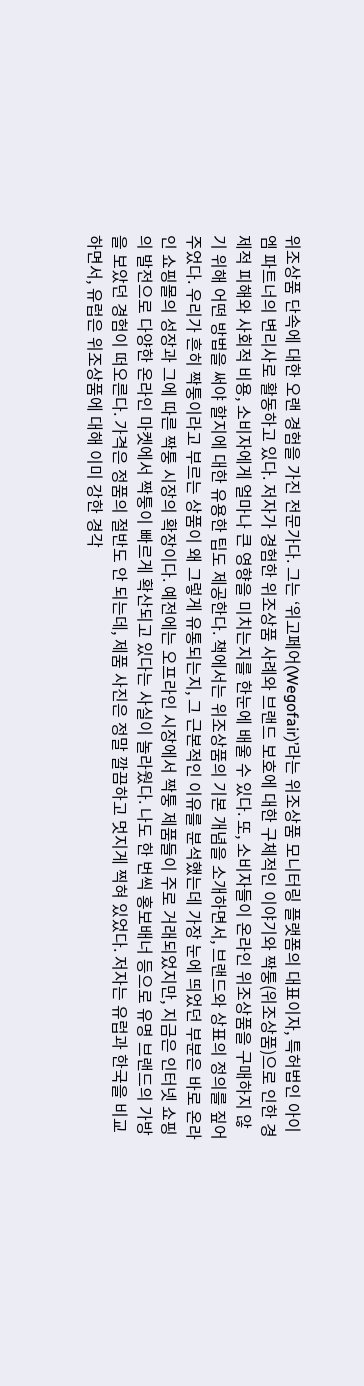위조상품 단속에 대한 오랜 경험을 가진 전문가다. 그는 ‘위고페어(Wegofair)’라는 위조상품 모니터링 플랫폼의 대표이자, 특허법인 아이엠 파트너의 변리사로 활동하고 있다. 저자가 경험한 위조상품 사례와 브랜드 보호에 대한 구체적인 이야기와 짝퉁(위조상품)으로 인한 경제적 피해와 사회적 비용, 소비자에게 얼마나 큰 영향을 미치는지를 한눈에 배울 수 있다. 또, 소비자들이 온라인 위조상품을 구매하지 않기 위해 어떤 방법을 써야 할지에 대한 유용한 팁도 제공한다. 책에서는 위조상품의 기본 개념을 소개하면서, 브랜드와 상표의 정의를 짚어주었다. 우리가 흔히 짝퉁이라고 부르는 상품이 왜 그렇게 유통되는지, 그 근본적인 이유를 분석했는데 가장 눈에 띄었던 부분은 바로 온라인 쇼핑몰의 성장과 그에 따른 짝퉁 시장의 확장이다. 예전에는 오프라인 시장에서 짝퉁 제품들이 주로 거래되었지만, 지금은 인터넷 쇼핑의 발전으로 다양한 온라인 마켓에서 짝퉁이 빠르게 확산되고 있다는 사실이 놀라웠다. 나도 한 번씩 홍보배너 등으로 유명 브랜드의 가방을 보았던 경험이 떠오른다. 가격은 정품의 절반도 안 되는데, 제품 사진은 정말 깔끔하고 멋지게 찍혀 있었다. 저자는 유럽과 한국을 비교하면서, 유럽은 위조상품에 대해 이미 강한 경각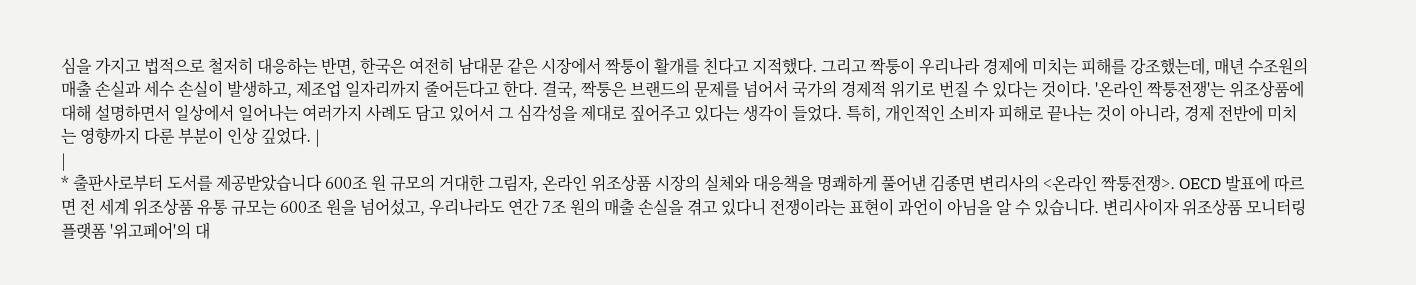심을 가지고 법적으로 철저히 대응하는 반면, 한국은 여전히 남대문 같은 시장에서 짝퉁이 활개를 친다고 지적했다. 그리고 짝퉁이 우리나라 경제에 미치는 피해를 강조했는데, 매년 수조원의 매출 손실과 세수 손실이 발생하고, 제조업 일자리까지 줄어든다고 한다. 결국, 짝퉁은 브랜드의 문제를 넘어서 국가의 경제적 위기로 번질 수 있다는 것이다. '온라인 짝퉁전쟁'는 위조상품에 대해 설명하면서 일상에서 일어나는 여러가지 사례도 담고 있어서 그 심각성을 제대로 짚어주고 있다는 생각이 들었다. 특히, 개인적인 소비자 피해로 끝나는 것이 아니라, 경제 전반에 미치는 영향까지 다룬 부분이 인상 깊었다. |
|
* 출판사로부터 도서를 제공받았습니다 600조 원 규모의 거대한 그림자, 온라인 위조상품 시장의 실체와 대응책을 명쾌하게 풀어낸 김종면 변리사의 <온라인 짝퉁전쟁>. OECD 발표에 따르면 전 세계 위조상품 유통 규모는 600조 원을 넘어섰고, 우리나라도 연간 7조 원의 매출 손실을 겪고 있다니 전쟁이라는 표현이 과언이 아님을 알 수 있습니다. 변리사이자 위조상품 모니터링 플랫폼 '위고페어'의 대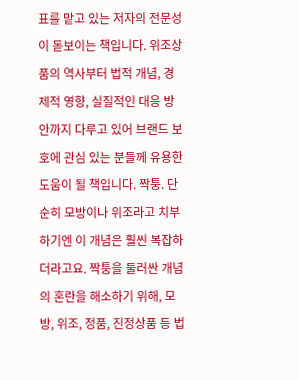표를 맡고 있는 저자의 전문성이 돋보이는 책입니다. 위조상품의 역사부터 법적 개념, 경제적 영향, 실질적인 대응 방안까지 다루고 있어 브랜드 보호에 관심 있는 분들께 유용한 도움이 될 책입니다. 짝퉁. 단순히 모방이나 위조라고 치부하기엔 이 개념은 훨씬 복잡하더라고요. 짝퉁을 둘러싼 개념의 혼란을 해소하기 위해, 모방, 위조, 정품, 진정상품 등 법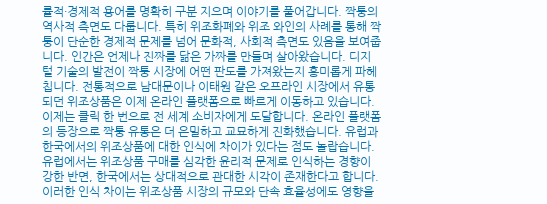률적·경제적 용어를 명확히 구분 지으며 이야기를 풀어갑니다. 짝퉁의 역사적 측면도 다룹니다. 특히 위조화폐와 위조 와인의 사례를 통해 짝퉁이 단순한 경제적 문제를 넘어 문화적, 사회적 측면도 있음을 보여줍니다. 인간은 언제나 진짜를 닮은 가짜를 만들며 살아왔습니다. 디지털 기술의 발전이 짝퉁 시장에 어떤 판도를 가져왔는지 흥미롭게 파헤칩니다. 전통적으로 남대문이나 이태원 같은 오프라인 시장에서 유통되던 위조상품은 이제 온라인 플랫폼으로 빠르게 이동하고 있습니다. 이제는 클릭 한 번으로 전 세계 소비자에게 도달합니다. 온라인 플랫폼의 등장으로 짝퉁 유통은 더 은밀하고 교묘하게 진화했습니다. 유럽과 한국에서의 위조상품에 대한 인식에 차이가 있다는 점도 놀랍습니다. 유럽에서는 위조상품 구매를 심각한 윤리적 문제로 인식하는 경향이 강한 반면, 한국에서는 상대적으로 관대한 시각이 존재한다고 합니다. 이러한 인식 차이는 위조상품 시장의 규모와 단속 효율성에도 영향을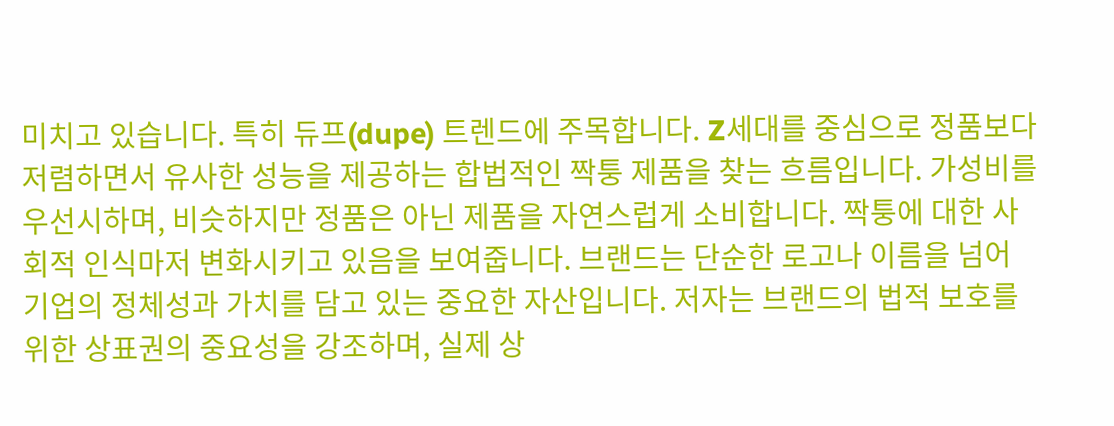미치고 있습니다. 특히 듀프(dupe) 트렌드에 주목합니다. Z세대를 중심으로 정품보다 저렴하면서 유사한 성능을 제공하는 합법적인 짝퉁 제품을 찾는 흐름입니다. 가성비를 우선시하며, 비슷하지만 정품은 아닌 제품을 자연스럽게 소비합니다. 짝퉁에 대한 사회적 인식마저 변화시키고 있음을 보여줍니다. 브랜드는 단순한 로고나 이름을 넘어 기업의 정체성과 가치를 담고 있는 중요한 자산입니다. 저자는 브랜드의 법적 보호를 위한 상표권의 중요성을 강조하며, 실제 상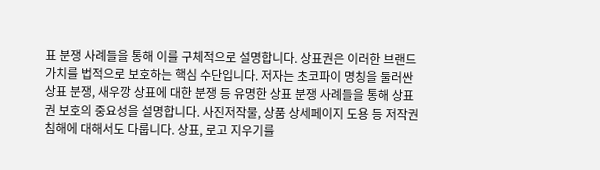표 분쟁 사례들을 통해 이를 구체적으로 설명합니다. 상표권은 이러한 브랜드 가치를 법적으로 보호하는 핵심 수단입니다. 저자는 초코파이 명칭을 둘러싼 상표 분쟁, 새우깡 상표에 대한 분쟁 등 유명한 상표 분쟁 사례들을 통해 상표권 보호의 중요성을 설명합니다. 사진저작물, 상품 상세페이지 도용 등 저작권 침해에 대해서도 다룹니다. 상표, 로고 지우기를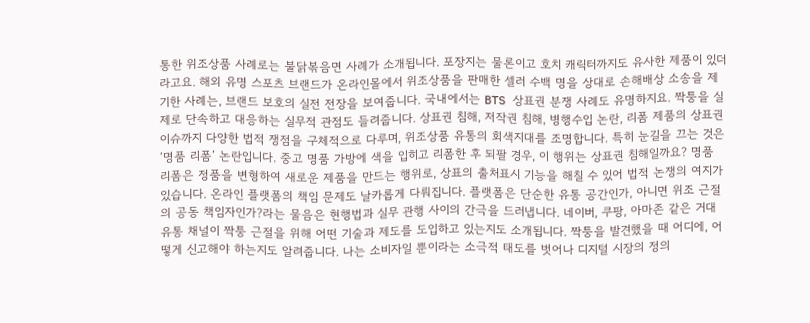통한 위조상품 사례로는 불닭볶음면 사례가 소개됩니다. 포장지는 물론이고 호치 캐릭터까지도 유사한 제품이 있더라고요. 해외 유명 스포츠 브랜드가 온라인몰에서 위조상품을 판매한 셀러 수백 명을 상대로 손해배상 소송을 제기한 사례는, 브랜드 보호의 실전 전장을 보여줍니다. 국내에서는 BTS 상표권 분쟁 사례도 유명하지요. 짝퉁을 실제로 단속하고 대응하는 실무적 관점도 들려줍니다. 상표권 침해, 저작권 침해, 병행수입 논란, 리폼 제품의 상표권 이슈까지 다양한 법적 쟁점을 구체적으로 다루며, 위조상품 유통의 회색지대를 조명합니다. 특히 눈길을 끄는 것은 ‘명품 리폼’ 논란입니다. 중고 명품 가방에 색을 입히고 리폼한 후 되팔 경우, 이 행위는 상표권 침해일까요? 명품 리폼은 정품을 변형하여 새로운 제품을 만드는 행위로, 상표의 출처표시 기능을 해칠 수 있어 법적 논쟁의 여지가 있습니다. 온라인 플랫폼의 책임 문제도 날카롭게 다뤄집니다. 플랫폼은 단순한 유통 공간인가, 아니면 위조 근절의 공동 책임자인가?라는 물음은 현행법과 실무 관행 사이의 간극을 드러냅니다. 네이버, 쿠팡, 아마존 같은 거대 유통 채널이 짝퉁 근절을 위해 어떤 기술과 제도를 도입하고 있는지도 소개됩니다. 짝퉁을 발견했을 때 어디에, 어떻게 신고해야 하는지도 알려줍니다. 나는 소비자일 뿐이라는 소극적 태도를 벗어나 디지털 시장의 정의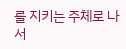를 지키는 주체로 나서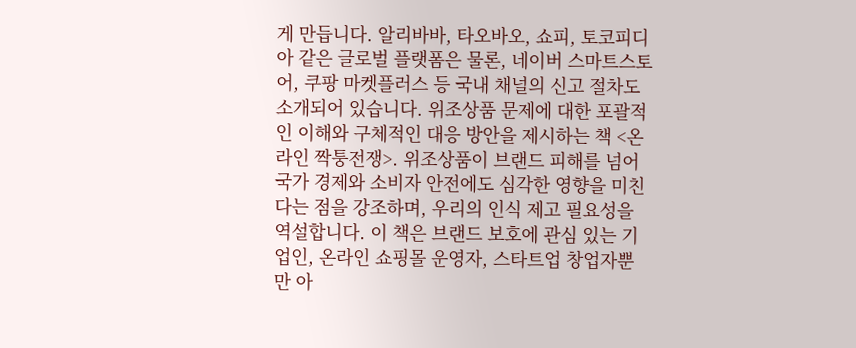게 만듭니다. 알리바바, 타오바오, 쇼피, 토코피디아 같은 글로벌 플랫폼은 물론, 네이버 스마트스토어, 쿠팡 마켓플러스 등 국내 채널의 신고 절차도 소개되어 있습니다. 위조상품 문제에 대한 포괄적인 이해와 구체적인 대응 방안을 제시하는 책 <온라인 짝퉁전쟁>. 위조상품이 브랜드 피해를 넘어 국가 경제와 소비자 안전에도 심각한 영향을 미친다는 점을 강조하며, 우리의 인식 제고 필요성을 역설합니다. 이 책은 브랜드 보호에 관심 있는 기업인, 온라인 쇼핑몰 운영자, 스타트업 창업자뿐만 아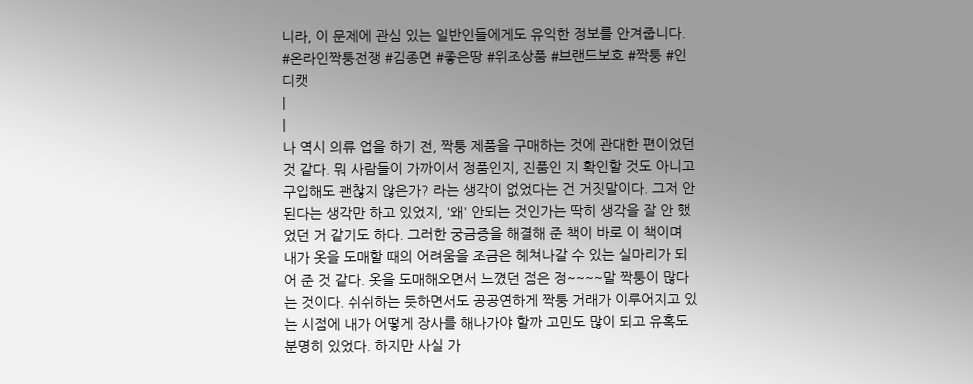니라, 이 문제에 관심 있는 일반인들에게도 유익한 정보를 안겨줍니다. #온라인짝퉁전쟁 #김종면 #좋은땅 #위조상품 #브랜드보호 #짝퉁 #인디캣
|
|
나 역시 의류 업을 하기 전, 짝퉁 제품을 구매하는 것에 관대한 편이었던 것 같다. 뭐 사람들이 가까이서 정품인지, 진품인 지 확인할 것도 아니고 구입해도 괜찮지 않은가? 라는 생각이 없었다는 건 거짓말이다. 그저 안된다는 생각만 하고 있었지, '왜' 안되는 것인가는 딱히 생각을 잘 안 했었던 거 같기도 하다. 그러한 궁금증을 해결해 준 책이 바로 이 책이며 내가 옷을 도매할 때의 어려움을 조금은 헤쳐나갈 수 있는 실마리가 되어 준 것 같다. 옷을 도매해오면서 느꼈던 점은 정~~~~말 짝퉁이 많다는 것이다. 쉬쉬하는 듯하면서도 공공연하게 짝퉁 거래가 이루어지고 있는 시점에 내가 어떻게 장사를 해나가야 할까 고민도 많이 되고 유혹도 분명히 있었다. 하지만 사실 가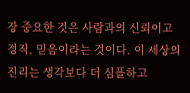장 중요한 것은 사람과의 신뢰이고 정직, 믿음이라는 것이다. 이 세상의 진리는 생각보다 더 심플하고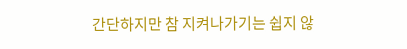간단하지만 참 지켜나가기는 쉽지 않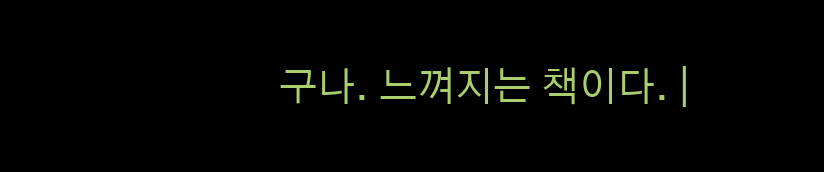구나. 느껴지는 책이다. |